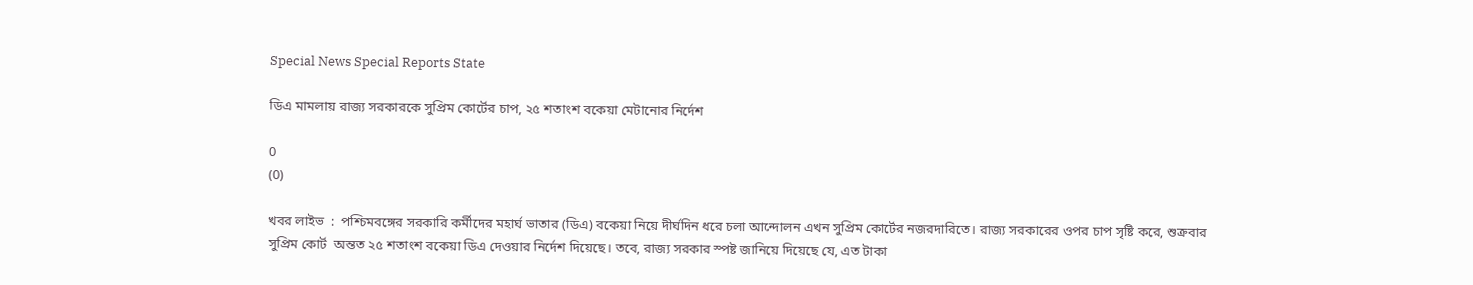Special News Special Reports State

ডিএ মামলায় রাজ্য সরকারকে সুপ্রিম কোর্টের চাপ, ২৫ শতাংশ বকেয়া মেটানোর নির্দেশ

0
(0)

খবর লাইভ  :  পশ্চিমবঙ্গের সরকারি কর্মীদের মহার্ঘ ভাতার (ডিএ) বকেয়া নিয়ে দীর্ঘদিন ধরে চলা আন্দোলন এখন সুপ্রিম কোর্টের নজরদারিতে। রাজ্য সরকারের ওপর চাপ সৃষ্টি করে, শুক্রবার সুপ্রিম কোর্ট  অন্তত ২৫ শতাংশ বকেয়া ডিএ দেওয়ার নির্দেশ দিয়েছে। তবে, রাজ্য সরকার স্পষ্ট জানিয়ে দিয়েছে যে, এত টাকা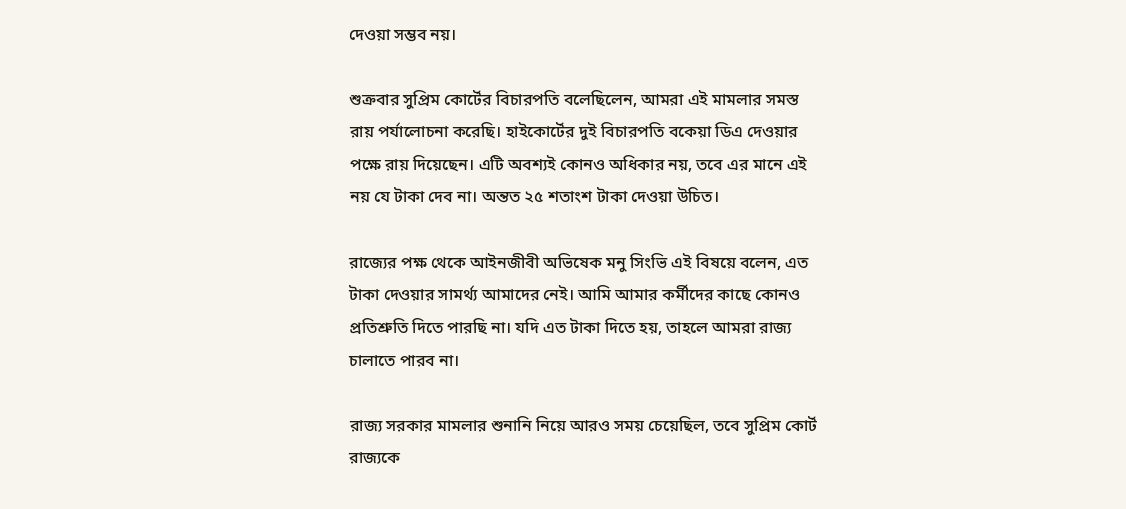দেওয়া সম্ভব নয়।

শুক্রবার সুপ্রিম কোর্টের বিচারপতি বলেছিলেন, আমরা এই মামলার সমস্ত রায় পর্যালোচনা করেছি। হাইকোর্টের দুই বিচারপতি বকেয়া ডিএ দেওয়ার পক্ষে রায় দিয়েছেন। এটি অবশ্যই কোনও অধিকার নয়, তবে এর মানে এই নয় যে টাকা দেব না। অন্তত ২৫ শতাংশ টাকা দেওয়া উচিত।

রাজ্যের পক্ষ থেকে আইনজীবী অভিষেক মনু সিংভি এই বিষয়ে বলেন, এত টাকা দেওয়ার সামর্থ্য আমাদের নেই। আমি আমার কর্মীদের কাছে কোনও প্রতিশ্রুতি দিতে পারছি না। যদি এত টাকা দিতে হয়, তাহলে আমরা রাজ্য চালাতে পারব না।

রাজ্য সরকার মামলার শুনানি নিয়ে আরও সময় চেয়েছিল, তবে সুপ্রিম কোর্ট রাজ্যকে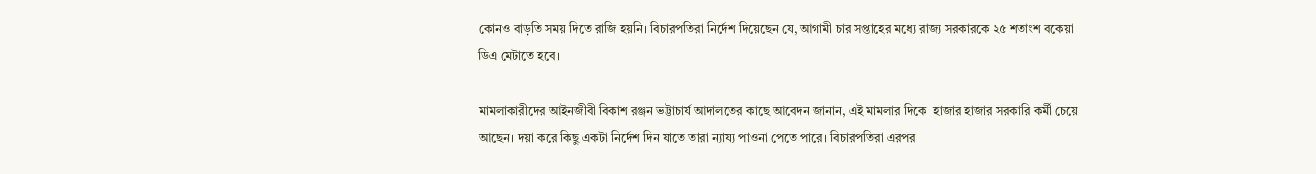কোনও বাড়তি সময় দিতে রাজি হয়নি। বিচারপতিরা নির্দেশ দিয়েছেন যে, আগামী চার সপ্তাহের মধ্যে রাজ্য সরকারকে ২৫ শতাংশ বকেয়া ডিএ মেটাতে হবে।

মামলাকারীদের আইনজীবী বিকাশ রঞ্জন ভট্টাচার্য আদালতের কাছে আবেদন জানান, এই মামলার দিকে  হাজার হাজার সরকারি কর্মী চেয়ে আছেন। দয়া করে কিছু একটা নির্দেশ দিন যাতে তারা ন্যায্য পাওনা পেতে পারে। বিচারপতিরা এরপর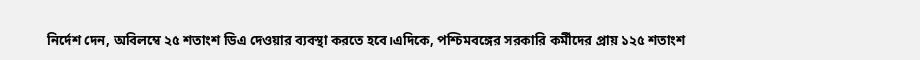নির্দেশ দেন, অবিলম্বে ২৫ শতাংশ ডিএ দেওয়ার ব্যবস্থা করতে হবে।এদিকে, পশ্চিমবঙ্গের সরকারি কর্মীদের প্রায় ১২৫ শতাংশ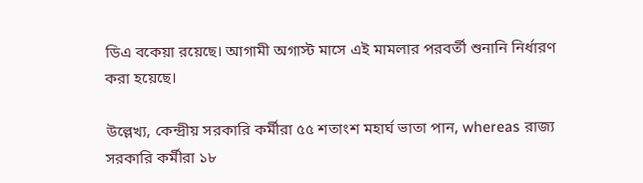ডিএ বকেয়া রয়েছে। আগামী অগাস্ট মাসে এই মামলার পরবর্তী শুনানি নির্ধারণ করা হয়েছে।

উল্লেখ্য, কেন্দ্রীয় সরকারি কর্মীরা ৫৫ শতাংশ মহার্ঘ ভাতা পান, whereas রাজ্য সরকারি কর্মীরা ১৮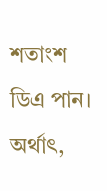শতাংশ ডিএ পান। অর্থাৎ,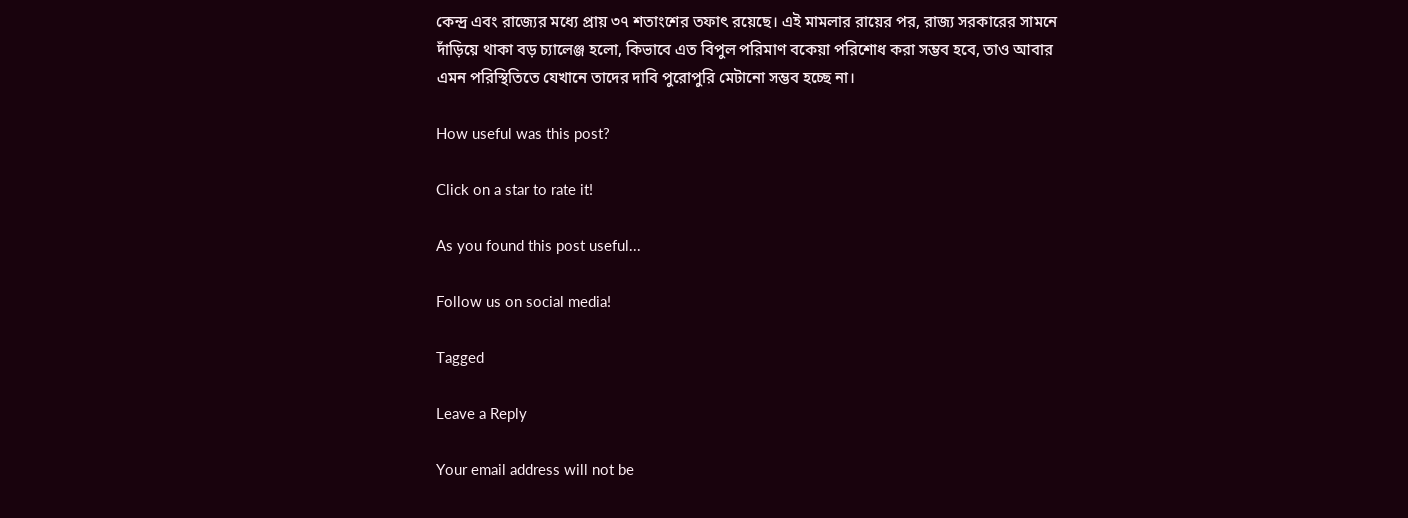কেন্দ্র এবং রাজ্যের মধ্যে প্রায় ৩৭ শতাংশের তফাৎ রয়েছে। এই মামলার রায়ের পর, রাজ্য সরকারের সামনে দাঁড়িয়ে থাকা বড় চ্যালেঞ্জ হলো, কিভাবে এত বিপুল পরিমাণ বকেয়া পরিশোধ করা সম্ভব হবে, তাও আবার এমন পরিস্থিতিতে যেখানে তাদের দাবি পুরোপুরি মেটানো সম্ভব হচ্ছে না।

How useful was this post?

Click on a star to rate it!

As you found this post useful...

Follow us on social media!

Tagged

Leave a Reply

Your email address will not be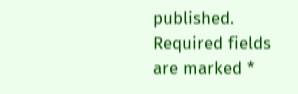published. Required fields are marked *